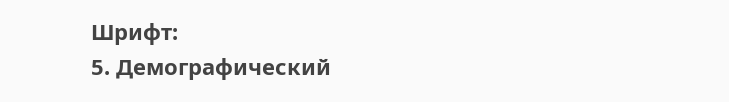Шрифт:
5. Демографический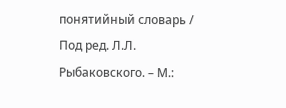понятийный словарь / Под ред. Л.Л. Рыбаковского. – М.: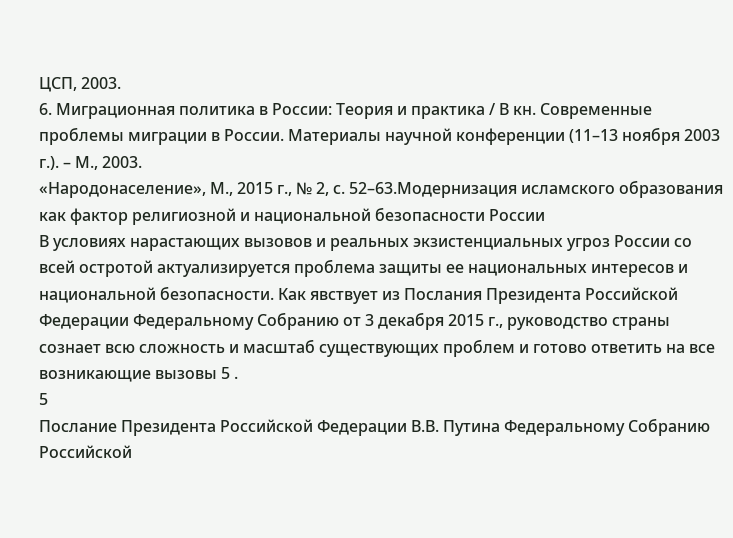ЦСП, 2003.
6. Миграционная политика в России: Теория и практика / В кн. Современные проблемы миграции в России. Материалы научной конференции (11–13 ноября 2003 г.). – М., 2003.
«Народонаселение», М., 2015 г., № 2, с. 52–63.Модернизация исламского образования как фактор религиозной и национальной безопасности России
В условиях нарастающих вызовов и реальных экзистенциальных угроз России со всей остротой актуализируется проблема защиты ее национальных интересов и национальной безопасности. Как явствует из Послания Президента Российской Федерации Федеральному Собранию от 3 декабря 2015 г., руководство страны сознает всю сложность и масштаб существующих проблем и готово ответить на все возникающие вызовы 5 .
5
Послание Президента Российской Федерации В.В. Путина Федеральному Собранию Российской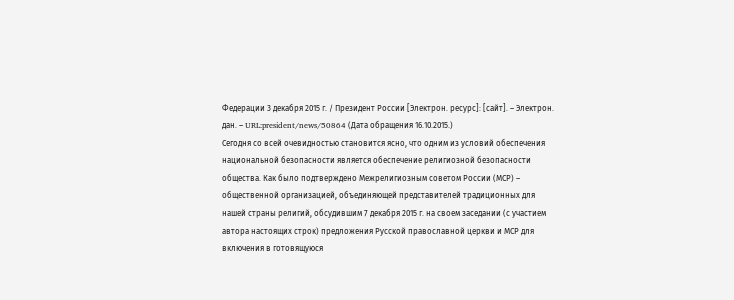Федерации 3 декабря 2015 г. / Президент России [Электрон. ресурс]: [сайт]. – Электрон. дан. – URL:president/news/50864 (Дата обращения 16.10.2015.)
Сегодня со всей очевидностью становится ясно, что одним из условий обеспечения национальной безопасности является обеспечение религиозной безопасности общества. Как было подтверждено Межрелигиозным советом России (МСР) – общественной организацией, объединяющей представителей традиционных для нашей страны религий, обсудившим 7 декабря 2015 г. на своем заседании (с участием автора настоящих строк) предложения Русской православной церкви и МСР для включения в готовящуюся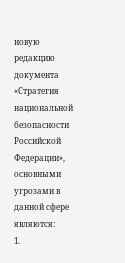новую редакцию документа «Стратегия национальной безопасности Российской Федерации», основными угрозами в данной сфере являются:
1.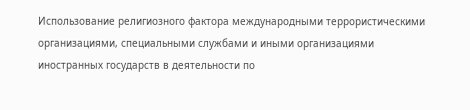Использование религиозного фактора международными террористическими организациями, специальными службами и иными организациями иностранных государств в деятельности по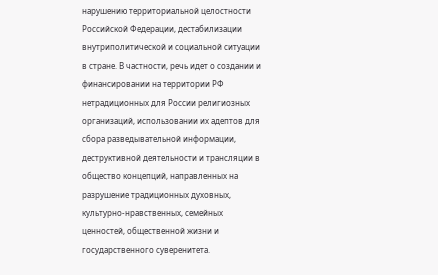нарушению территориальной целостности Российской Федерации, дестабилизации внутриполитической и социальной ситуации в стране. В частности, речь идет о создании и финансировании на территории РФ нетрадиционных для России религиозных организаций, использовании их адептов для сбора разведывательной информации, деструктивной деятельности и трансляции в общество концепций, направленных на разрушение традиционных духовных, культурно-нравственных, семейных ценностей, общественной жизни и государственного суверенитета.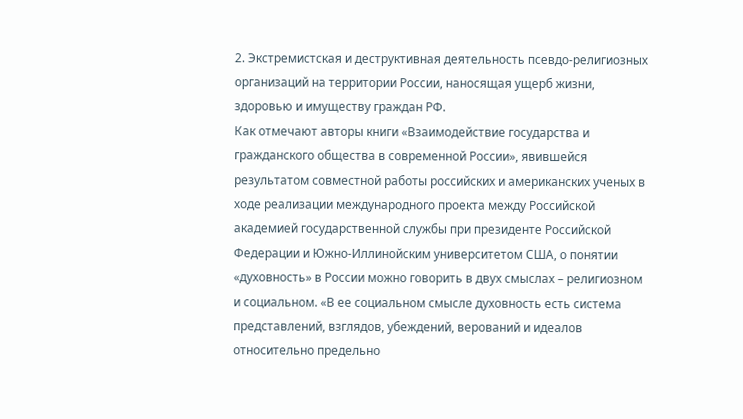2. Экстремистская и деструктивная деятельность псевдо-религиозных организаций на территории России, наносящая ущерб жизни, здоровью и имуществу граждан РФ.
Как отмечают авторы книги «Взаимодействие государства и гражданского общества в современной России», явившейся результатом совместной работы российских и американских ученых в ходе реализации международного проекта между Российской академией государственной службы при президенте Российской Федерации и Южно-Иллинойским университетом США, о понятии «духовность» в России можно говорить в двух смыслах – религиозном и социальном. «В ее социальном смысле духовность есть система представлений, взглядов, убеждений, верований и идеалов относительно предельно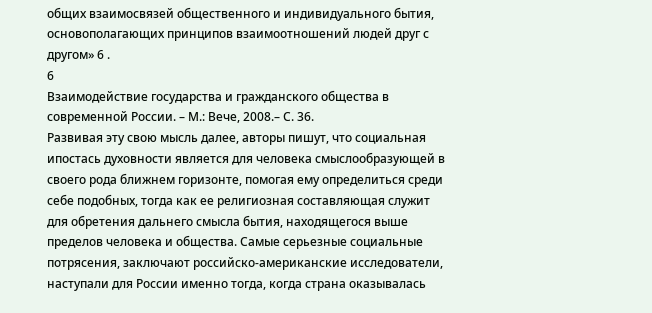общих взаимосвязей общественного и индивидуального бытия, основополагающих принципов взаимоотношений людей друг с другом» 6 .
6
Взаимодействие государства и гражданского общества в современной России. – М.: Вече, 2008.– С. 36.
Развивая эту свою мысль далее, авторы пишут, что социальная ипостась духовности является для человека смыслообразующей в своего рода ближнем горизонте, помогая ему определиться среди себе подобных, тогда как ее религиозная составляющая служит для обретения дальнего смысла бытия, находящегося выше пределов человека и общества. Самые серьезные социальные потрясения, заключают российско-американские исследователи, наступали для России именно тогда, когда страна оказывалась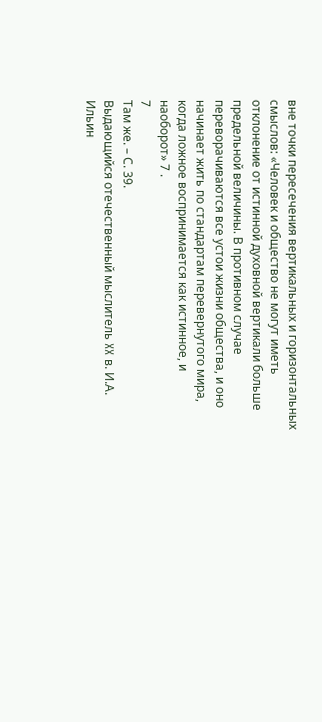вне точки пересечения вертикальных и горизонтальных смыслов: «Человек и общество не могут иметь отклонение от истинной духовной вертикали больше предельной величины. В противном случае переворачиваются все устои жизни общества, и оно начинает жить по стандартам перевернутого мира, когда ложное воспринимается как истинное, и наоборот» 7 .
7
Там же. – С. 39.
Выдающийся отечественный мыслитель XX в. И.А. Ильин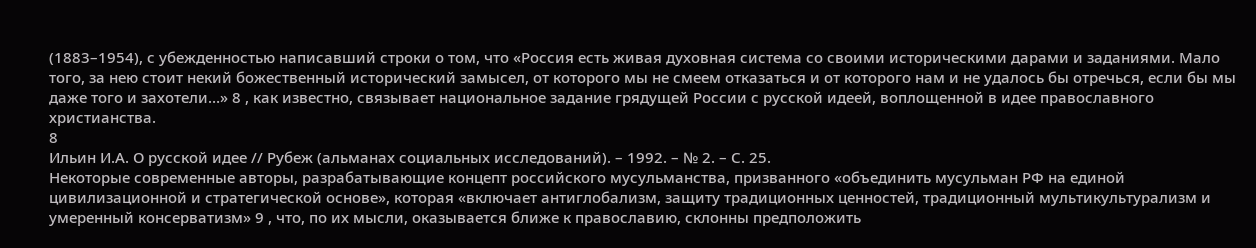(1883–1954), с убежденностью написавший строки о том, что «Россия есть живая духовная система со своими историческими дарами и заданиями. Мало того, за нею стоит некий божественный исторический замысел, от которого мы не смеем отказаться и от которого нам и не удалось бы отречься, если бы мы даже того и захотели…» 8 , как известно, связывает национальное задание грядущей России с русской идеей, воплощенной в идее православного христианства.
8
Ильин И.А. О русской идее // Рубеж (альманах социальных исследований). – 1992. – № 2. – С. 25.
Некоторые современные авторы, разрабатывающие концепт российского мусульманства, призванного «объединить мусульман РФ на единой цивилизационной и стратегической основе», которая «включает антиглобализм, защиту традиционных ценностей, традиционный мультикультурализм и умеренный консерватизм» 9 , что, по их мысли, оказывается ближе к православию, склонны предположить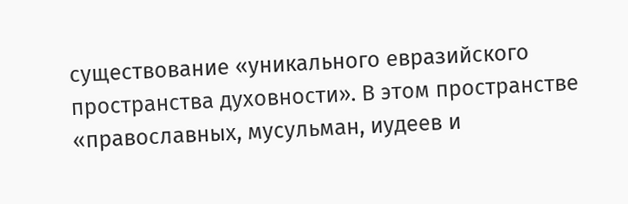существование «уникального евразийского пространства духовности». В этом пространстве «православных, мусульман, иудеев и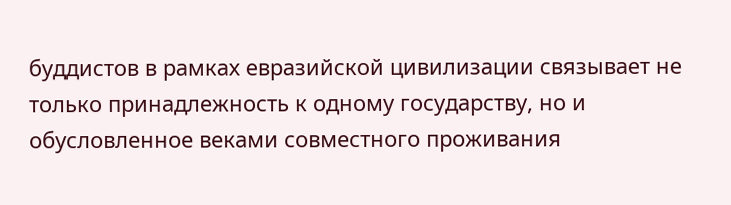буддистов в рамках евразийской цивилизации связывает не только принадлежность к одному государству, но и обусловленное веками совместного проживания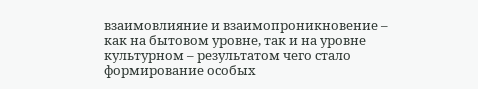взаимовлияние и взаимопроникновение – как на бытовом уровне, так и на уровне культурном – результатом чего стало формирование особых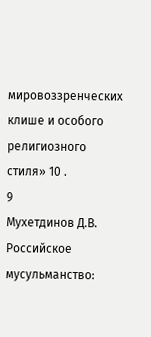мировоззренческих клише и особого религиозного стиля» 10 .
9
Мухетдинов Д.В. Российское мусульманство: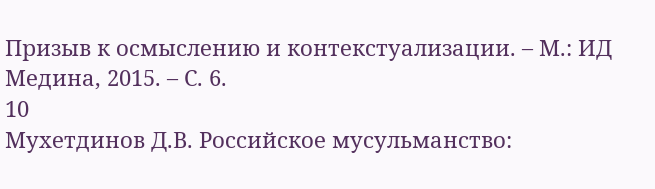Призыв к осмыслению и контекстуализации. – М.: ИД Медина, 2015. – С. 6.
10
Мухетдинов Д.В. Российское мусульманство: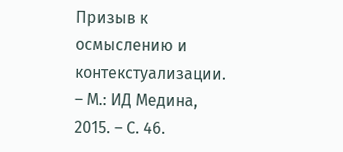Призыв к осмыслению и контекстуализации. – М.: ИД Медина, 2015. – С. 46.